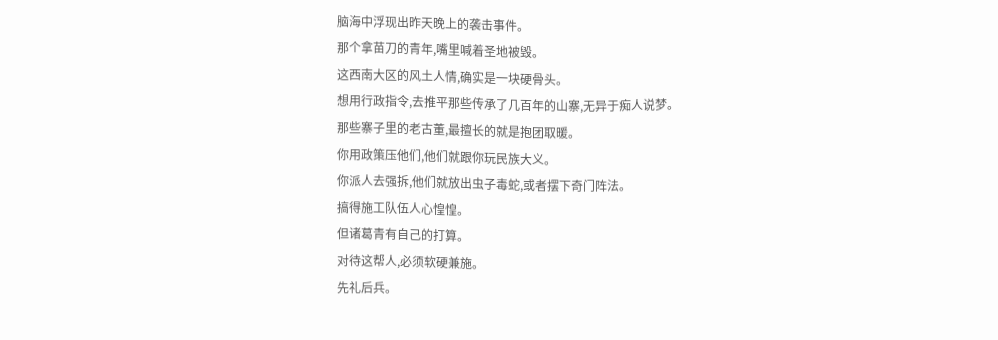脑海中浮现出昨天晚上的袭击事件。
那个拿苗刀的青年,嘴里喊着圣地被毁。
这西南大区的风土人情,确实是一块硬骨头。
想用行政指令,去推平那些传承了几百年的山寨,无异于痴人说梦。
那些寨子里的老古董,最擅长的就是抱团取暖。
你用政策压他们,他们就跟你玩民族大义。
你派人去强拆,他们就放出虫子毒蛇,或者摆下奇门阵法。
搞得施工队伍人心惶惶。
但诸葛青有自己的打算。
对待这帮人,必须软硬兼施。
先礼后兵。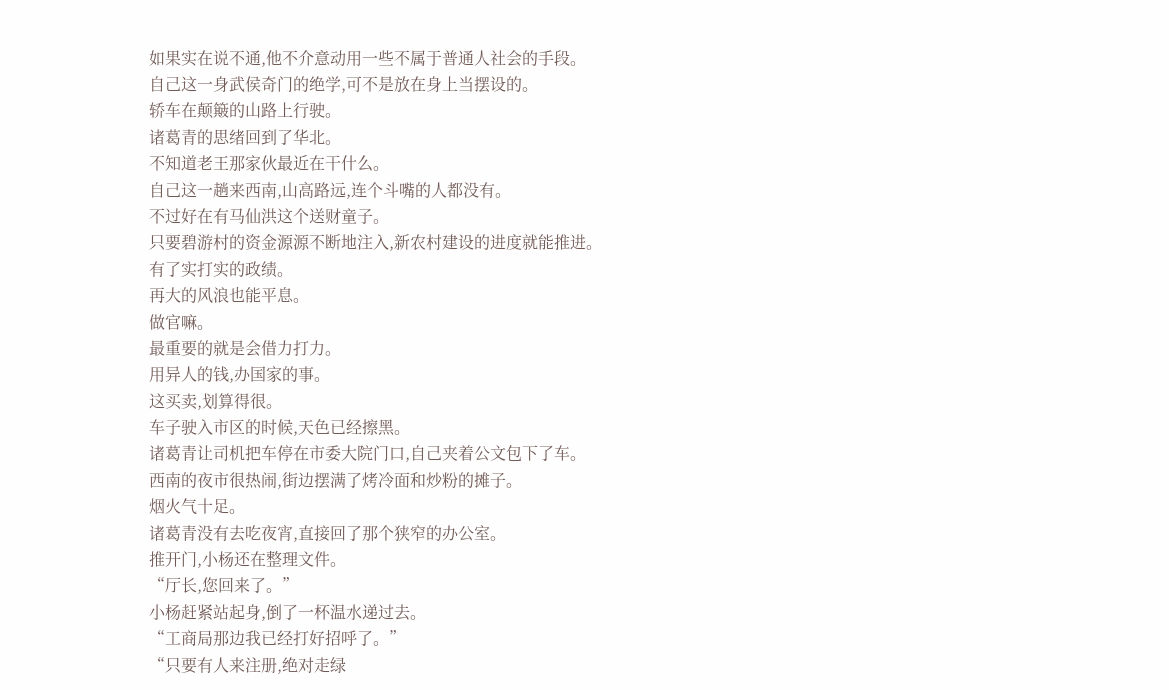如果实在说不通,他不介意动用一些不属于普通人社会的手段。
自己这一身武侯奇门的绝学,可不是放在身上当摆设的。
轿车在颠簸的山路上行驶。
诸葛青的思绪回到了华北。
不知道老王那家伙最近在干什么。
自己这一趟来西南,山高路远,连个斗嘴的人都没有。
不过好在有马仙洪这个送财童子。
只要碧游村的资金源源不断地注入,新农村建设的进度就能推进。
有了实打实的政绩。
再大的风浪也能平息。
做官嘛。
最重要的就是会借力打力。
用异人的钱,办国家的事。
这买卖,划算得很。
车子驶入市区的时候,天色已经擦黑。
诸葛青让司机把车停在市委大院门口,自己夹着公文包下了车。
西南的夜市很热闹,街边摆满了烤冷面和炒粉的摊子。
烟火气十足。
诸葛青没有去吃夜宵,直接回了那个狭窄的办公室。
推开门,小杨还在整理文件。
“厅长,您回来了。”
小杨赶紧站起身,倒了一杯温水递过去。
“工商局那边我已经打好招呼了。”
“只要有人来注册,绝对走绿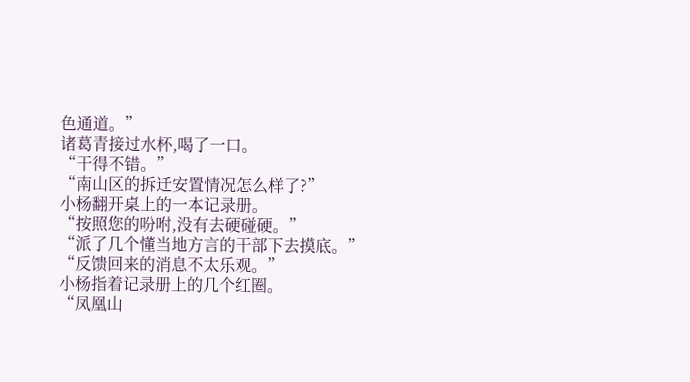色通道。”
诸葛青接过水杯,喝了一口。
“干得不错。”
“南山区的拆迁安置情况怎么样了?”
小杨翻开桌上的一本记录册。
“按照您的吩咐,没有去硬碰硬。”
“派了几个懂当地方言的干部下去摸底。”
“反馈回来的消息不太乐观。”
小杨指着记录册上的几个红圈。
“凤凰山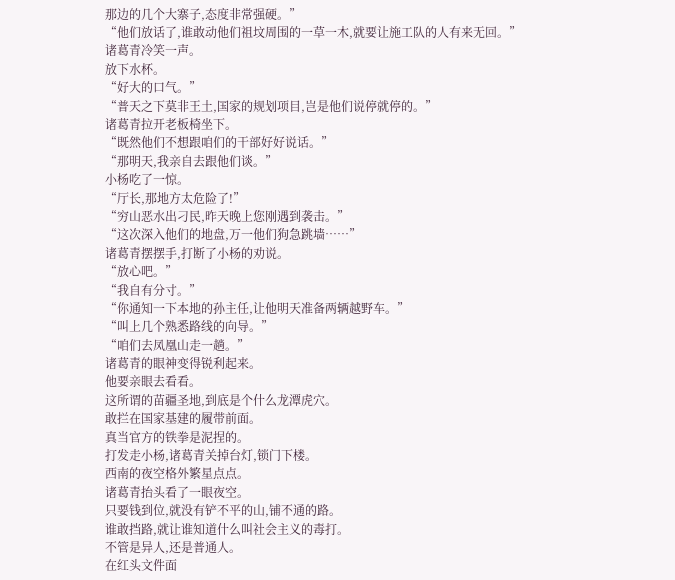那边的几个大寨子,态度非常强硬。”
“他们放话了,谁敢动他们祖坟周围的一草一木,就要让施工队的人有来无回。”
诸葛青冷笑一声。
放下水杯。
“好大的口气。”
“普天之下莫非王土,国家的规划项目,岂是他们说停就停的。”
诸葛青拉开老板椅坐下。
“既然他们不想跟咱们的干部好好说话。”
“那明天,我亲自去跟他们谈。”
小杨吃了一惊。
“厅长,那地方太危险了!”
“穷山恶水出刁民,昨天晚上您刚遇到袭击。”
“这次深入他们的地盘,万一他们狗急跳墙……”
诸葛青摆摆手,打断了小杨的劝说。
“放心吧。”
“我自有分寸。”
“你通知一下本地的孙主任,让他明天准备两辆越野车。”
“叫上几个熟悉路线的向导。”
“咱们去凤凰山走一趟。”
诸葛青的眼神变得锐利起来。
他要亲眼去看看。
这所谓的苗疆圣地,到底是个什么龙潭虎穴。
敢拦在国家基建的履带前面。
真当官方的铁拳是泥捏的。
打发走小杨,诸葛青关掉台灯,锁门下楼。
西南的夜空格外繁星点点。
诸葛青抬头看了一眼夜空。
只要钱到位,就没有铲不平的山,铺不通的路。
谁敢挡路,就让谁知道什么叫社会主义的毒打。
不管是异人,还是普通人。
在红头文件面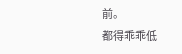前。
都得乖乖低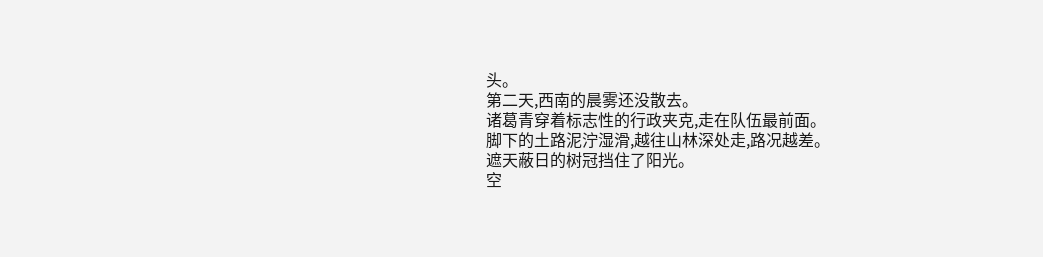头。
第二天,西南的晨雾还没散去。
诸葛青穿着标志性的行政夹克,走在队伍最前面。
脚下的土路泥泞湿滑,越往山林深处走,路况越差。
遮天蔽日的树冠挡住了阳光。
空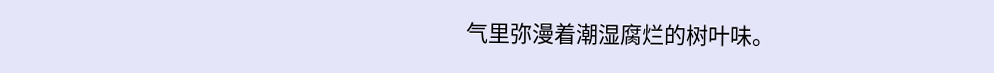气里弥漫着潮湿腐烂的树叶味。